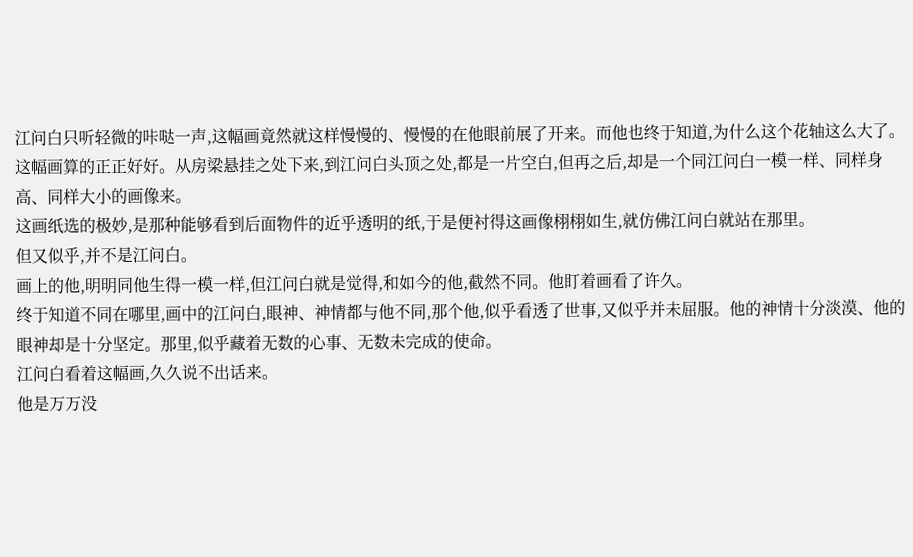江问白只听轻微的咔哒一声,这幅画竟然就这样慢慢的、慢慢的在他眼前展了开来。而他也终于知道,为什么这个花轴这么大了。
这幅画算的正正好好。从房梁悬挂之处下来,到江问白头顶之处,都是一片空白,但再之后,却是一个同江问白一模一样、同样身高、同样大小的画像来。
这画纸选的极妙,是那种能够看到后面物件的近乎透明的纸,于是便衬得这画像栩栩如生,就仿佛江问白就站在那里。
但又似乎,并不是江问白。
画上的他,明明同他生得一模一样,但江问白就是觉得,和如今的他,截然不同。他盯着画看了许久。
终于知道不同在哪里,画中的江问白,眼神、神情都与他不同,那个他,似乎看透了世事,又似乎并未屈服。他的神情十分淡漠、他的眼神却是十分坚定。那里,似乎藏着无数的心事、无数未完成的使命。
江问白看着这幅画,久久说不出话来。
他是万万没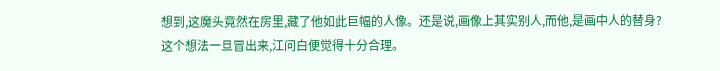想到,这魔头竟然在房里,藏了他如此巨幅的人像。还是说,画像上其实别人,而他,是画中人的替身?
这个想法一旦冒出来,江问白便觉得十分合理。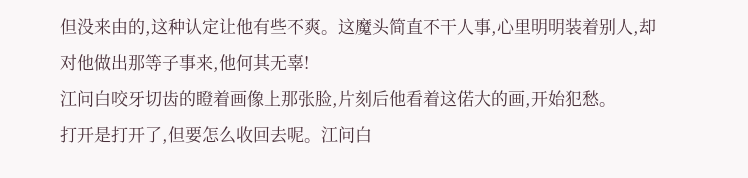但没来由的,这种认定让他有些不爽。这魔头简直不干人事,心里明明装着别人,却对他做出那等子事来,他何其无辜!
江问白咬牙切齿的瞪着画像上那张脸,片刻后他看着这偌大的画,开始犯愁。
打开是打开了,但要怎么收回去呢。江问白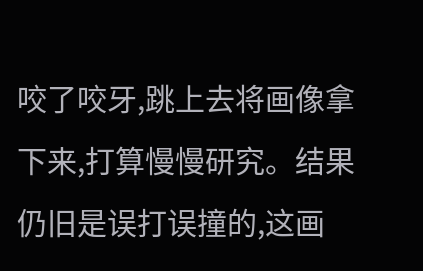咬了咬牙,跳上去将画像拿下来,打算慢慢研究。结果仍旧是误打误撞的,这画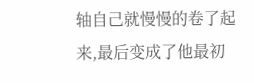轴自己就慢慢的卷了起来,最后变成了他最初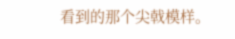看到的那个尖戟模样。